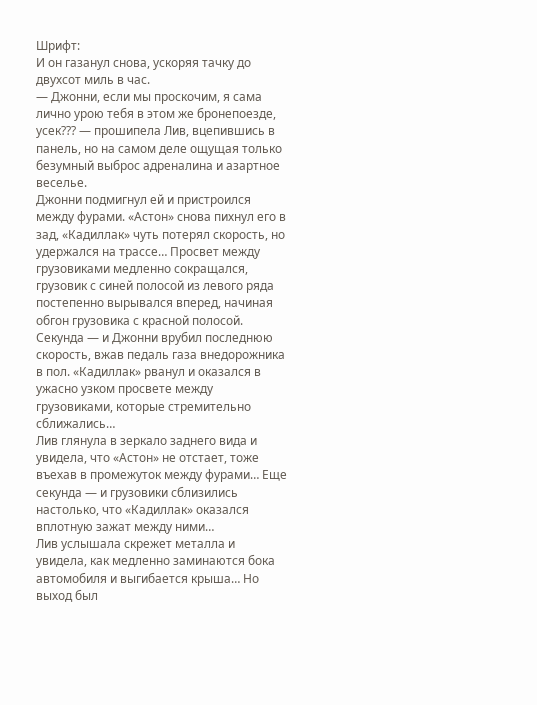Шрифт:
И он газанул снова, ускоряя тачку до двухсот миль в час.
— Джонни, если мы проскочим, я сама лично урою тебя в этом же бронепоезде, усек??? — прошипела Лив, вцепившись в панель, но на самом деле ощущая только безумный выброс адреналина и азартное веселье.
Джонни подмигнул ей и пристроился между фурами. «Астон» снова пихнул его в зад, «Кадиллак» чуть потерял скорость, но удержался на трассе… Просвет между грузовиками медленно сокращался, грузовик с синей полосой из левого ряда постепенно вырывался вперед, начиная обгон грузовика с красной полосой.
Секунда — и Джонни врубил последнюю скорость, вжав педаль газа внедорожника в пол. «Кадиллак» рванул и оказался в ужасно узком просвете между грузовиками, которые стремительно сближались…
Лив глянула в зеркало заднего вида и увидела, что «Астон» не отстает, тоже въехав в промежуток между фурами… Еще секунда — и грузовики сблизились настолько, что «Кадиллак» оказался вплотную зажат между ними…
Лив услышала скрежет металла и увидела, как медленно заминаются бока автомобиля и выгибается крыша… Но выход был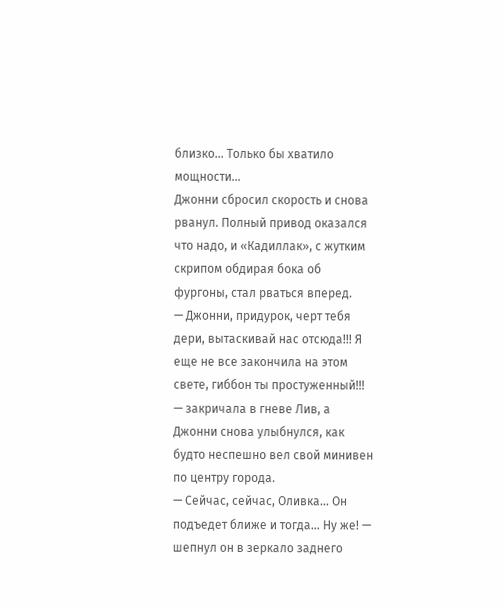близко… Только бы хватило мощности…
Джонни сбросил скорость и снова рванул. Полный привод оказался что надо, и «Кадиллак», с жутким скрипом обдирая бока об фургоны, стал рваться вперед.
— Джонни, придурок, черт тебя дери, вытаскивай нас отсюда!!! Я еще не все закончила на этом свете, гиббон ты простуженный!!! — закричала в гневе Лив, а Джонни снова улыбнулся, как будто неспешно вел свой минивен по центру города.
— Сейчас, сейчас, Оливка… Он подъедет ближе и тогда… Ну же! — шепнул он в зеркало заднего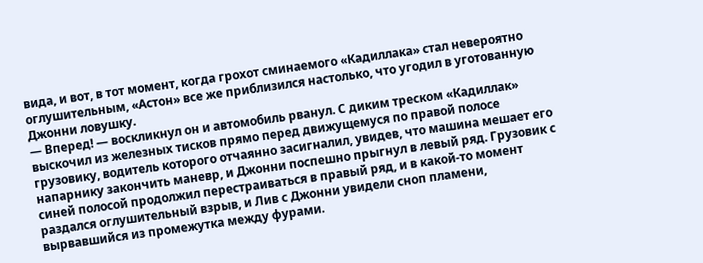вида, и вот, в тот момент, когда грохот сминаемого «Кадиллака» стал невероятно оглушительным, «Астон» все же приблизился настолько, что угодил в уготованную Джонни ловушку.
— Вперед! — воскликнул он и автомобиль рванул. С диким треском «Кадиллак» выскочил из железных тисков прямо перед движущемуся по правой полосе грузовику, водитель которого отчаянно засигналил, увидев, что машина мешает его напарнику закончить маневр, и Джонни поспешно прыгнул в левый ряд. Грузовик с синей полосой продолжил перестраиваться в правый ряд, и в какой-то момент раздался оглушительный взрыв, и Лив с Джонни увидели сноп пламени, вырвавшийся из промежутка между фурами.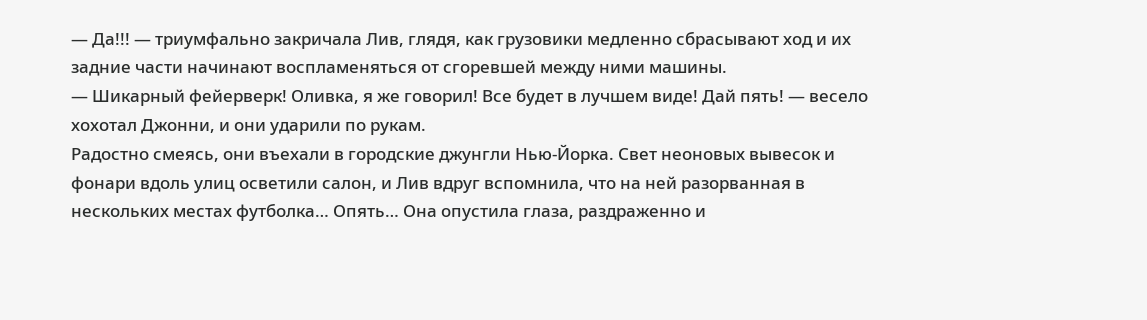— Да!!! — триумфально закричала Лив, глядя, как грузовики медленно сбрасывают ход и их задние части начинают воспламеняться от сгоревшей между ними машины.
— Шикарный фейерверк! Оливка, я же говорил! Все будет в лучшем виде! Дай пять! — весело хохотал Джонни, и они ударили по рукам.
Радостно смеясь, они въехали в городские джунгли Нью-Йорка. Свет неоновых вывесок и фонари вдоль улиц осветили салон, и Лив вдруг вспомнила, что на ней разорванная в нескольких местах футболка… Опять… Она опустила глаза, раздраженно и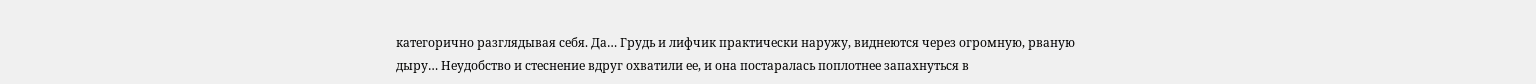категорично разглядывая себя. Да… Грудь и лифчик практически наружу, виднеются через огромную, рваную дыру… Неудобство и стеснение вдруг охватили ее, и она постаралась поплотнее запахнуться в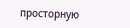просторную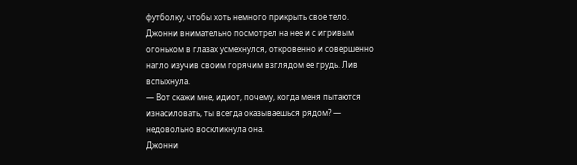футболку, чтобы хоть немного прикрыть свое тело.
Джонни внимательно посмотрел на нее и с игривым огоньком в глазах усмехнулся, откровенно и совершенно нагло изучив своим горячим взглядом ее грудь. Лив вспыхнула.
— Вот скажи мне, идиот, почему, когда меня пытаются изнасиловать, ты всегда оказываешься рядом? — недовольно воскликнула она.
Джонни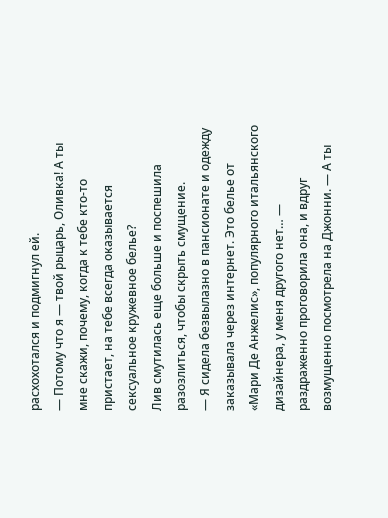расхохотался и подмигнул ей.
— Потому что я — твой рыцарь, Оливка! А ты мне скажи, почему, когда к тебе кто-то пристает, на тебе всегда оказывается сексуальное кружевное белье?
Лив смутилась еще больше и поспешила разозлиться, чтобы скрыть смущение.
— Я сидела безвылазно в пансионате и одежду заказывала через интернет. Это белье от «Мари Де Анжелис», популярного итальянского дизайнера, у меня другого нет… — раздраженно проговорила она, и вдруг возмущенно посмотрела на Джонни. — А ты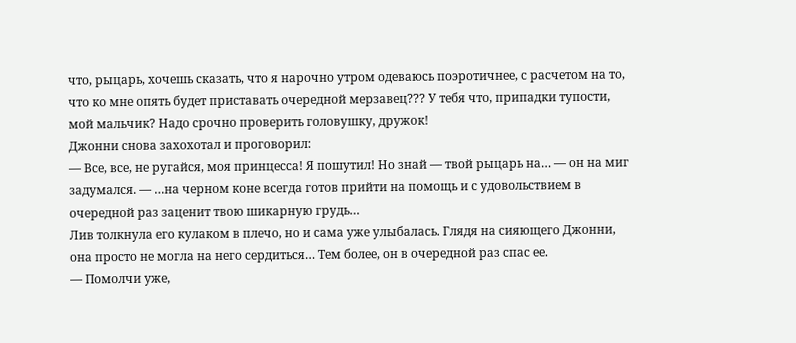что, рыцарь, хочешь сказать, что я нарочно утром одеваюсь поэротичнее, с расчетом на то, что ко мне опять будет приставать очередной мерзавец??? У тебя что, припадки тупости, мой мальчик? Надо срочно проверить головушку, дружок!
Джонни снова захохотал и проговорил:
— Все, все, не ругайся, моя принцесса! Я пошутил! Но знай — твой рыцарь на… — он на миг задумался. — …на черном коне всегда готов прийти на помощь и с удовольствием в очередной раз заценит твою шикарную грудь…
Лив толкнула его кулаком в плечо, но и сама уже улыбалась. Глядя на сияющего Джонни, она просто не могла на него сердиться… Тем более, он в очередной раз спас ее.
— Помолчи уже,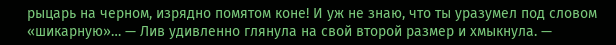рыцарь на черном, изрядно помятом коне! И уж не знаю, что ты уразумел под словом «шикарную»… — Лив удивленно глянула на свой второй размер и хмыкнула. —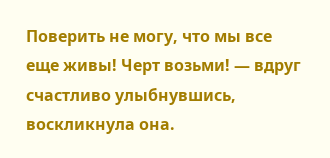Поверить не могу, что мы все еще живы! Черт возьми! — вдруг счастливо улыбнувшись, воскликнула она.